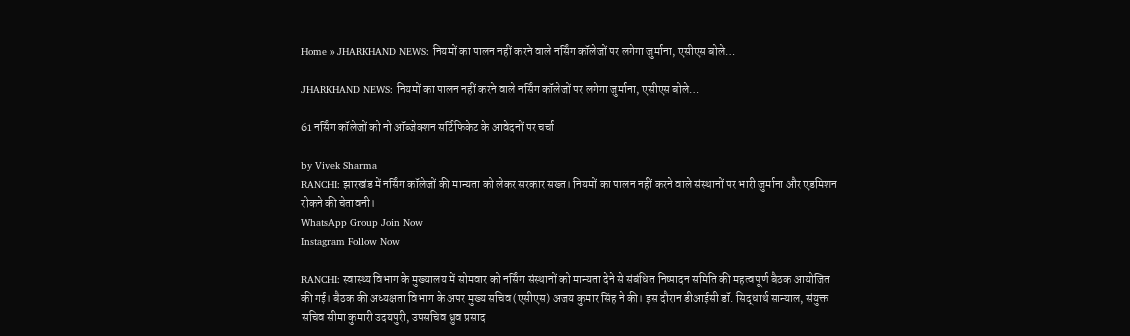Home » JHARKHAND NEWS: नियमों का पालन नहीं करने वाले नर्सिंग कॉलेजों पर लगेगा जुर्माना, एसीएस बोले…

JHARKHAND NEWS: नियमों का पालन नहीं करने वाले नर्सिंग कॉलेजों पर लगेगा जुर्माना, एसीएस बोले…

61 नर्सिंग कॉलेजों को नो ऑब्जेक्शन सर्टिफिकेट के आवेदनों पर चर्चा

by Vivek Sharma
RANCHI: झारखंड में नर्सिंग कॉलेजों की मान्यता को लेकर सरकार सख्त। नियमों का पालन नहीं करने वाले संस्थानों पर भारी जुर्माना और एडमिशन रोकने की चेतावनी।
WhatsApp Group Join Now
Instagram Follow Now

RANCHI: स्वास्थ्य विभाग के मुख्यालय में सोमवार को नर्सिंग संस्थानों को मान्यता देने से संबंधित निष्पादन समिति की महत्वपूर्ण बैठक आयोजित की गई। बैठक की अध्यक्षता विभाग के अपर मुख्य सचिव (एसीएस) अजय कुमार सिंह ने की। इस दौरान डीआईसी डॉ. सिद्धार्थ सान्याल, संयुक्त सचिव सीमा कुमारी उदयपुरी, उपसचिव ध्रुव प्रसाद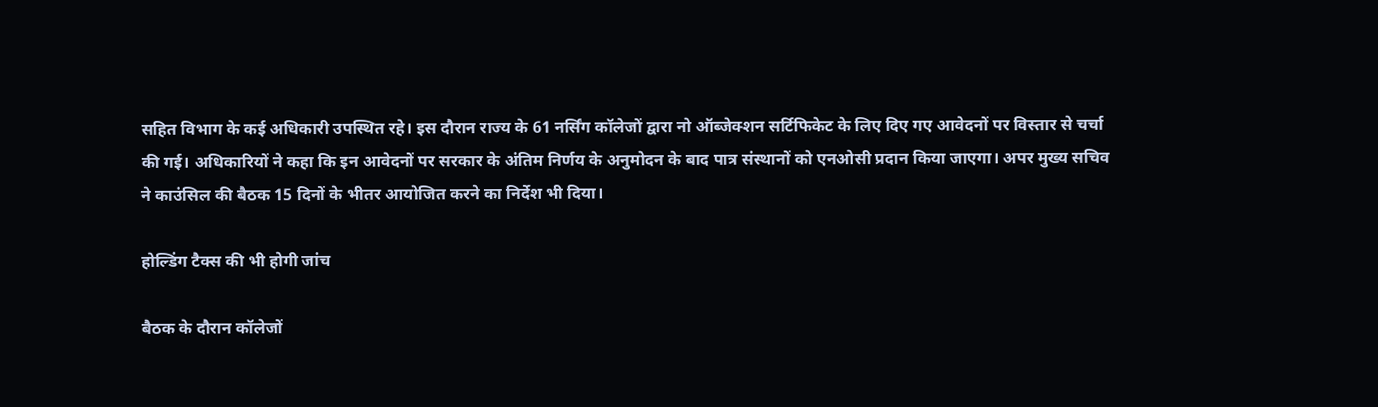सहित विभाग के कई अधिकारी उपस्थित रहे। इस दौरान राज्य के 61 नर्सिंग कॉलेजों द्वारा नो ऑब्जेक्शन सर्टिफिकेट के लिए दिए गए आवेदनों पर विस्तार से चर्चा की गई। अधिकारियों ने कहा कि इन आवेदनों पर सरकार के अंतिम निर्णय के अनुमोदन के बाद पात्र संस्थानों को एनओसी प्रदान किया जाएगा। अपर मुख्य सचिव ने काउंसिल की बैठक 15 दिनों के भीतर आयोजित करने का निर्देश भी दिया।

होल्डिंग टैक्स की भी होगी जांच

बैठक के दौरान कॉलेजों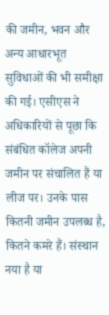की जमीन, भवन और अन्य आधारभूत सुविधाओं की भी समीक्षा की गई। एसीएस ने अधिकारियों से पूछा कि संबंधित कॉलेज अपनी जमीन पर संचालित हैं या लीज पर। उनके पास कितनी जमीन उपलब्ध है, कितने कमरे हैं। संस्थान नया है या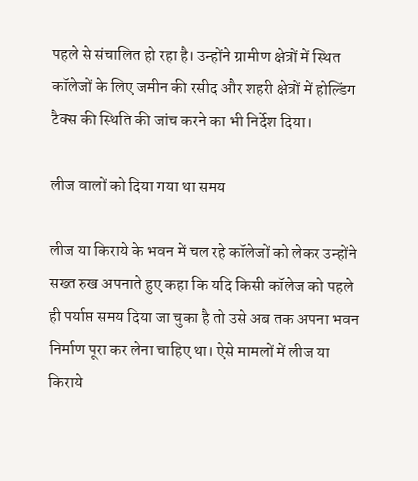पहले से संचालित हो रहा है। उन्होंने ग्रामीण क्षेत्रों में स्थित कॉलेजों के लिए जमीन की रसीद और शहरी क्षेत्रों में होल्डिंग टैक्स की स्थिति की जांच करने का भी निर्देश दिया।

लीज वालों को दिया गया था समय

लीज या किराये के भवन में चल रहे कॉलेजों को लेकर उन्होंने सख्त रुख अपनाते हुए कहा कि यदि किसी कॉलेज को पहले ही पर्याप्त समय दिया जा चुका है तो उसे अब तक अपना भवन निर्माण पूरा कर लेना चाहिए था। ऐसे मामलों में लीज या किराये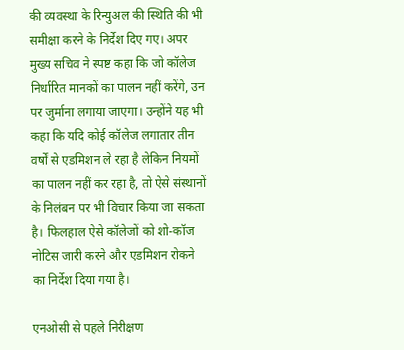की व्यवस्था के रिन्युअल की स्थिति की भी समीक्षा करने के निर्देश दिए गए। अपर मुख्य सचिव ने स्पष्ट कहा कि जो कॉलेज निर्धारित मानकों का पालन नहीं करेंगे, उन पर जुर्माना लगाया जाएगा। उन्होंने यह भी कहा कि यदि कोई कॉलेज लगातार तीन वर्षों से एडमिशन ले रहा है लेकिन नियमों का पालन नहीं कर रहा है, तो ऐसे संस्थानों के निलंबन पर भी विचार किया जा सकता है। फिलहाल ऐसे कॉलेजों को शो-कॉज नोटिस जारी करने और एडमिशन रोकने का निर्देश दिया गया है।

एनओसी से पहले निरीक्षण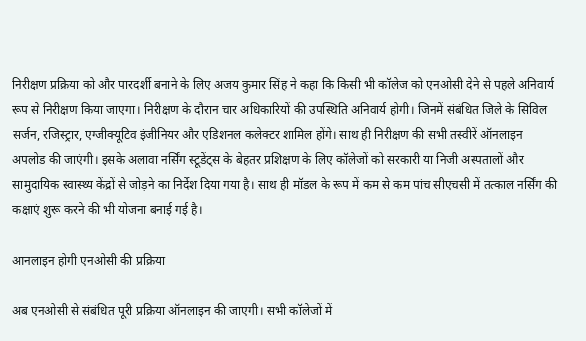निरीक्षण प्रक्रिया को और पारदर्शी बनाने के लिए अजय कुमार सिंह ने कहा कि किसी भी कॉलेज को एनओसी देने से पहले अनिवार्य रूप से निरीक्षण किया जाएगा। निरीक्षण के दौरान चार अधिकारियों की उपस्थिति अनिवार्य होगी। जिनमें संबंधित जिले के सिविल सर्जन, रजिस्ट्रार, एग्जीक्यूटिव इंजीनियर और एडिशनल कलेक्टर शामिल होंगे। साथ ही निरीक्षण की सभी तस्वीरें ऑनलाइन अपलोड की जाएंगी। इसके अलावा नर्सिंग स्टूडेंट्स के बेहतर प्रशिक्षण के लिए कॉलेजों को सरकारी या निजी अस्पतालों और सामुदायिक स्वास्थ्य केंद्रों से जोड़ने का निर्देश दिया गया है। साथ ही मॉडल के रूप में कम से कम पांच सीएचसी में तत्काल नर्सिंग की कक्षाएं शुरू करने की भी योजना बनाई गई है।

आनलाइन होगी एनओसी की प्रक्रिया

अब एनओसी से संबंधित पूरी प्रक्रिया ऑनलाइन की जाएगी। सभी कॉलेजों में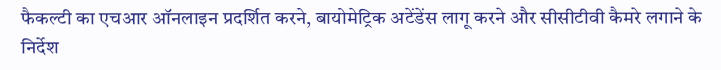फैकल्टी का एचआर ऑनलाइन प्रदर्शित करने, बायोमेट्रिक अटेंडेंस लागू करने और सीसीटीवी कैमरे लगाने के निर्देश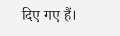दिए गए हैं।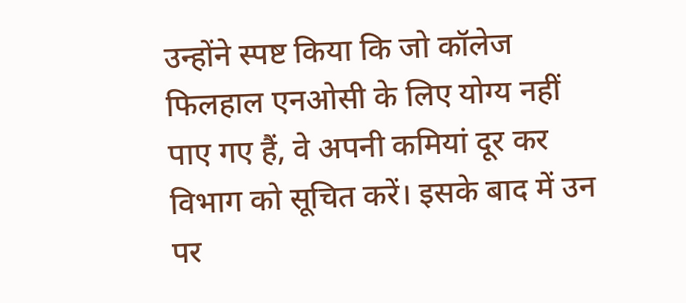उन्होंने स्पष्ट किया कि जो कॉलेज फिलहाल एनओसी के लिए योग्य नहीं पाए गए हैं, वे अपनी कमियां दूर कर विभाग को सूचित करें। इसके बाद में उन पर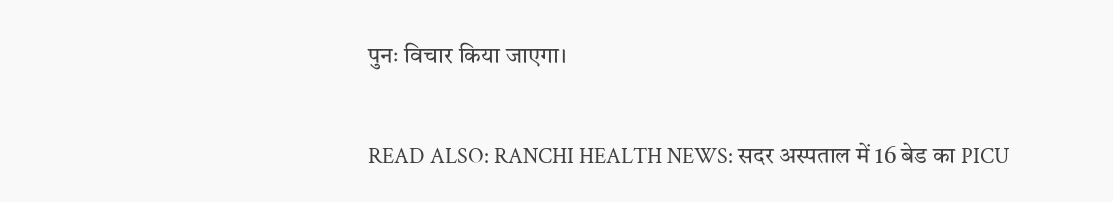पुनः विचार किया जाएगा।

READ ALSO: RANCHI HEALTH NEWS: सदर अस्पताल में 16 बेड का PICU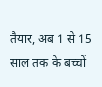तैयार, अब 1 से 15 साल तक के बच्चों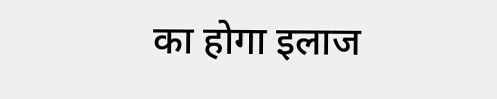का होगा इलाज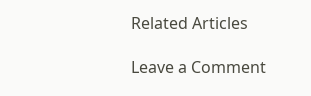Related Articles

Leave a Comment